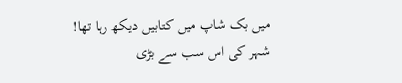میں بک شاپ میں کتابیں دیکھ رہا تھا!
شہر کی اس سب سے بڑی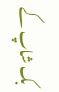بک شاپ کے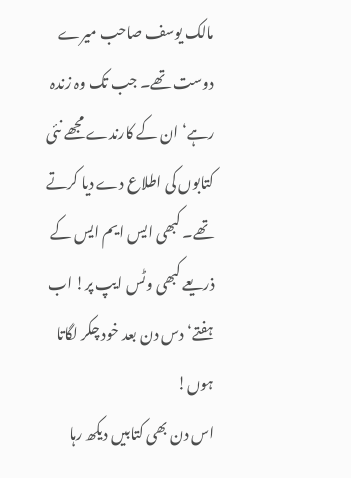مالک یوسف صاحب میرے دوست تھے۔ جب تک وہ زندہ رہے‘ ان کے کارندے مجھے نئی کتابوں کی اطلاع دے دیا کرتے تھے۔ کبھی ایس ایم ایس کے ذریعے کبھی وٹس ایپ پر! اب ہفتے‘ دس دن بعد خود چکر لگاتا ہوں!
اس دن بھی کتابیں دیکھ رہا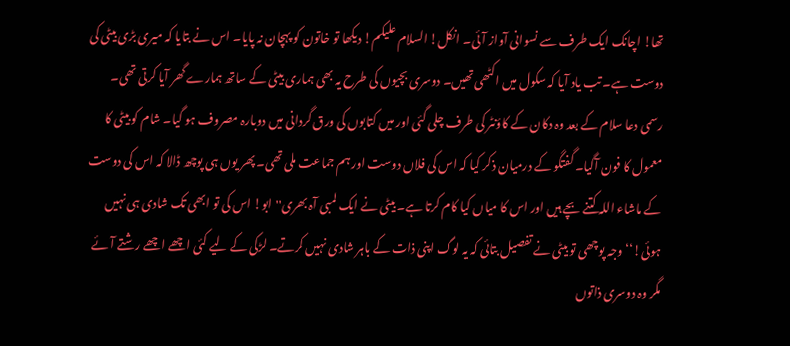تھا! اچانک ایک طرف سے نسوانی آواز آئی۔ انکل! السلام علیکم! دیکھا تو خاتون کو پہچان نہ پایا۔ اس نے بتایا کہ میری بڑی بیٹی کی دوست ہے۔ تب یاد آیا کہ سکول میں اکٹھی تھیں۔ دوسری بچیوں کی طرح یہ بھی ہماری بیٹی کے ساتھ ہمارے گھر آیا کرتی تھی۔ رسمی دعا سلام کے بعد وہ دکان کے کاؤنٹر کی طرف چلی گئی اور میں کتابوں کی ورق گردانی میں دوبارہ مصروف ہو گیا۔ شام کو بیٹی کا معمول کا فون آگیا۔ گفتگو کے درمیان ذکر کیا کہ اس کی فلاں دوست اور ہم جماعت ملی تھی۔ پھر یوں ہی پوچھ ڈالا کہ اس کی دوست کے ماشاء اللہ کتنے بچے ہیں اور اس کا میاں کیا کام کرتا ہے۔ بیٹی نے ایک لمبی آہ بھری''ابو! اس کی تو ابھی تک شادی ہی نہیں ہوئی!‘‘ وجہ پوچھی تو بیٹی نے تفصیل بتائی کہ یہ لوگ اپنی ذات کے باہر شادی نہیں کرتے۔ لڑکی کے لیے کئی اچھے اچھے رشتے آئے مگر وہ دوسری ذاتوں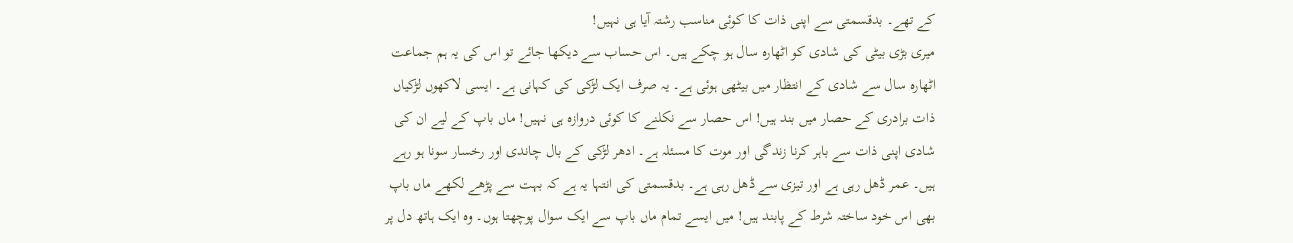کے تھے۔ بدقسمتی سے اپنی ذات کا کوئی مناسب رشتہ آیا ہی نہیں!
میری بڑی بیٹی کی شادی کو اٹھارہ سال ہو چکے ہیں۔ اس حساب سے دیکھا جائے تو اس کی یہ ہم جماعت اٹھارہ سال سے شادی کے انتظار میں بیٹھی ہوئی ہے۔ یہ صرف ایک لڑکی کی کہانی ہے۔ ایسی لاکھوں لڑکیاں ذات برادری کے حصار میں بند ہیں! اس حصار سے نکلنے کا کوئی دروازہ ہی نہیں! ماں باپ کے لیے ان کی شادی اپنی ذات سے باہر کرنا زندگی اور موت کا مسئلہ ہے۔ ادھر لڑکی کے بال چاندی اور رخسار سونا ہو رہے ہیں۔ عمر ڈھل رہی ہے اور تیزی سے ڈھل رہی ہے۔ بدقسمتی کی انتہا یہ ہے کہ بہت سے پڑھے لکھے ماں باپ بھی اس خود ساختہ شرط کے پابند ہیں! میں ایسے تمام ماں باپ سے ایک سوال پوچھتا ہوں۔ وہ ایک ہاتھ دل پر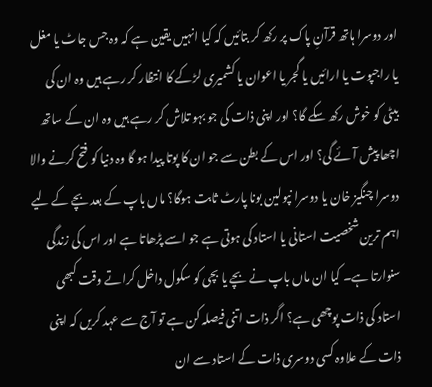اور دوسرا ہاتھ قرآنِ پاک پر رکھ کر بتائیں کہ کیا انہیں یقین ہے کہ وہ جس جاٹ یا مغل یا راجپوت یا ارائیں یا گجر یا اعوان یا کشمیری لڑکے کا انتظار کر رہے ہیں وہ ان کی بیٹی کو خوش رکھ سکے گا؟ اور اپنی ذات کی جو بہو تلاش کر رہے ہیں وہ ان کے ساتھ اچھا پیش آئے گی؟ اور اس کے بطن سے جو ان کا پوتا پیدا ہو گا وہ دنیا کو فتح کرنے والا دوسرا چنگیز خان یا دوسرا نپولین بونا پارٹ ثابت ہوگا؟ ماں باپ کے بعد بچے کے لیے اہم ترین شخصیت استانی یا استاد کی ہوتی ہے جو اسے پڑھاتا ہے اور اس کی زندگی سنوارتا ہے۔ کیا ان ماں باپ نے بچے یا بچی کو سکول داخل کراتے وقت کبھی استاد کی ذات پوچھی ہے؟ اگر ذات اتنی فیصلہ کن ہے تو آج سے عہد کریں کہ اپنی ذات کے علاوہ کسی دوسری ذات کے استاد سے ان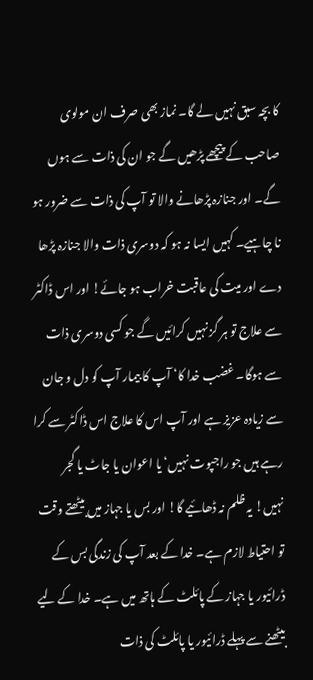کا بچہ سبق نہیں لے گا۔ نماز بھی صرف ان مولوی صاحب کے پیچھے پڑھیں گے جو ان کی ذات سے ہوں گے۔ اور جنازہ پڑھانے والا تو آپ کی ذات سے ضرور ہو نا چاہیے۔ کہیں ایسا نہ ہو کہ دوسری ذات والا جنازہ پڑھا دے اور میت کی عاقبت خراب ہو جائے! اور اس ڈاکٹر سے علاج تو ہر گز نہیں کرائیں گے جو کسی دوسری ذات سے ہوگا۔ غضب خدا کا‘ آپ کا بیمار آپ کو دل و جان سے زیادہ عزیز ہے اور آپ اس کا علاج اس ڈاکٹر سے کرا رہے ہیں جو راجپوت نہیں‘ یا اعوان یا جاٹ یا گجر نہیں! یہ ظلم نہ ڈھائیے گا! اور بس یا جہاز میں بیٹھتے وقت تو احتیاط لازم ہے۔ خدا کے بعد آپ کی زندگی بس کے ڈرائیور یا جہاز کے پائلٹ کے ہاتھ میں ہے۔ خدا کے لیے بیٹھنے سے پہلے ڈرائیور یا پائلٹ کی ذات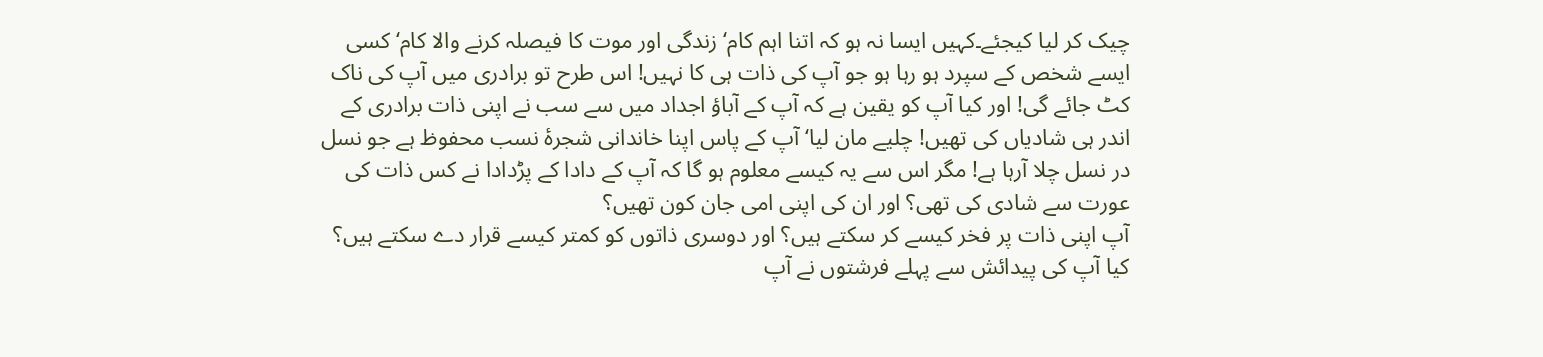چیک کر لیا کیجئے۔کہیں ایسا نہ ہو کہ اتنا اہم کام‘ زندگی اور موت کا فیصلہ کرنے والا کام‘ کسی ایسے شخص کے سپرد ہو رہا ہو جو آپ کی ذات ہی کا نہیں! اس طرح تو برادری میں آپ کی ناک کٹ جائے گی! اور کیا آپ کو یقین ہے کہ آپ کے آباؤ اجداد میں سے سب نے اپنی ذات برادری کے اندر ہی شادیاں کی تھیں! چلیے مان لیا‘ آپ کے پاس اپنا خاندانی شجرۂ نسب محفوظ ہے جو نسل در نسل چلا آرہا ہے! مگر اس سے یہ کیسے معلوم ہو گا کہ آپ کے دادا کے پڑدادا نے کس ذات کی عورت سے شادی کی تھی؟ اور ان کی اپنی امی جان کون تھیں؟
آپ اپنی ذات پر فخر کیسے کر سکتے ہیں؟ اور دوسری ذاتوں کو کمتر کیسے قرار دے سکتے ہیں؟ کیا آپ کی پیدائش سے پہلے فرشتوں نے آپ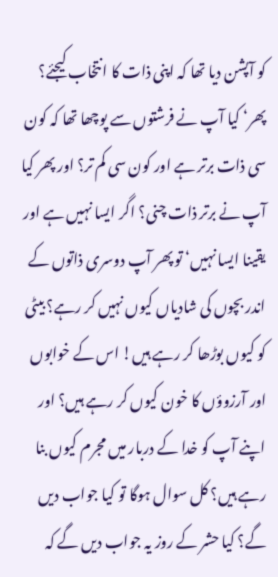کو آپشن دیا تھا کہ اپنی ذات کا انتخاب کیجئے؟ پھر‘ کیا آپ نے فرشتوں سے پوچھا تھا کہ کون سی ذات برتر ہے اور کون سی کم تر؟ اور پھر کیا آپ نے برتر ذات چنی؟ اگر ایسا نہیں ہے اور یقینا ایسا نہیں‘ تو پھر آپ دوسری ذاتوں کے اندر بچوں کی شادیاں کیوں نہیں کر رہے؟ بیٹی کو کیوں بوڑھا کر رہے ہیں! اس کے خوابوں اور آرزوؤں کا خون کیوں کر رہے ہیں؟ اور اپنے آپ کو خدا کے دربار میں مجرم کیوں بنا رہے ہیں؟ کل سوال ہوگا تو کیا جواب دیں گے؟ کیا حشر کے روز یہ جواب دیں گے کہ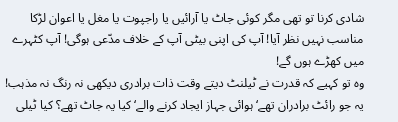شادی کرنا تو تھی مگر کوئی جاٹ یا آرائیں یا راجپوت یا مغل یا اعوان لڑکا مناسب نہیں نظر آیا! آپ کی اپنی بیٹی آپ کے خلاف مدّعی ہوگی! آپ کٹہرے میں کھڑے ہوں گے!
وہ تو کہیے کہ قدرت نے ٹیلنٹ دیتے وقت ذات برادری دیکھی نہ رنگ نہ مذہب! یہ جو رائٹ برادران تھے‘ ہوائی جہاز ایجاد کرنے والے‘ کیا یہ جاٹ تھے؟ کیا ٹیلی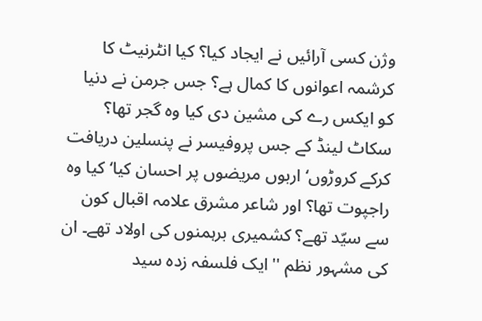وژن کسی آرائیں نے ایجاد کیا؟ کیا انٹرنیٹ کا کرشمہ اعوانوں کا کمال ہے؟ جس جرمن نے دنیا کو ایکس رے کی مشین دی کیا وہ گجر تھا؟ سکاٹ لینڈ کے جس پروفیسر نے پنسلین دریافت کرکے کروڑوں‘ اربوں مریضوں پر احسان کیا‘ کیا وہ راجپوت تھا؟ اور شاعر مشرق علامہ اقبال کون سے سیّد تھے؟ کشمیری برہمنوں کی اولاد تھے۔ ان کی مشہور نظم ''ایک فلسفہ زدہ سید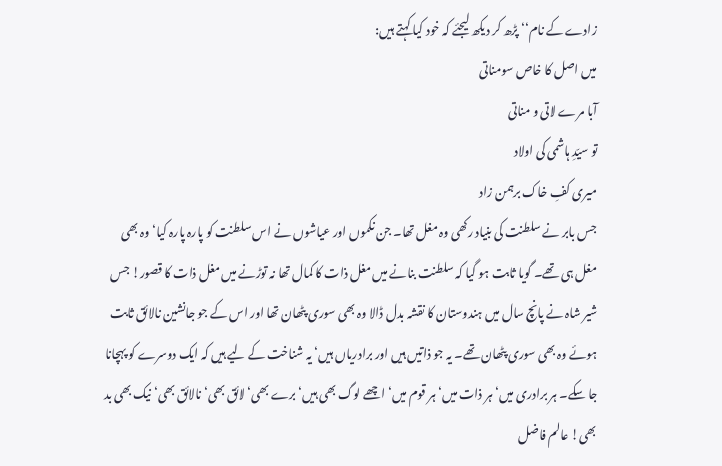زادے کے نام‘‘ پڑھ کر دیکھ لیجئے کہ خود کیا کہتے ہیں:
میں اصل کا خاص سومناتی
آبا مرے لاتی و مناتی
تو سیّدِ ہاشمی کی اولاد
میری کفِ خاک برہمن زاد
جس بابر نے سلطنت کی بنیاد رکھی وہ مغل تھا۔ جن نکموں اور عیاشوں نے اس سلطنت کو پارہ پارہ کیا‘ وہ بھی مغل ہی تھے۔ گویا ثابت ہو گیا کہ سلطنت بنانے میں مغل ذات کا کمال تھا نہ توڑنے میں مغل ذات کا قصور! جس شیر شاہ نے پانچ سال میں ہندوستان کا نقشہ بدل ڈالا وہ بھی سوری پٹھان تھا اور اس کے جو جانشین نالائق ثابت ہوئے وہ بھی سوری پٹھان تھے۔ یہ جو ذاتیں ہیں اور برادریاں ہیں‘ یہ شناخت کے لیے ہیں کہ ایک دوسرے کو پہچانا جا سکے۔ ہر برادری میں‘ ہر ذات میں‘ ہر قوم میں‘ اچھے لوگ بھی ہیں‘ برے بھی‘ لائق بھی‘ نالائق بھی‘ نیک بھی بد بھی! عالم فاضل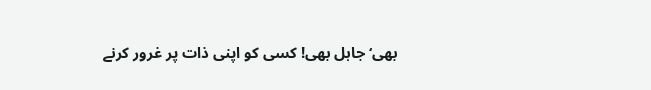بھی‘ جاہل بھی! کسی کو اپنی ذات پر غرور کرنے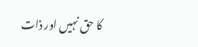کا حق نہیں اور ذات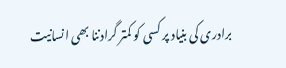برادری کی بنیاد پر کسی کو کمتر گرادننا بھی انسانیت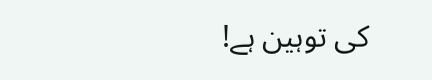کی توہین ہے!